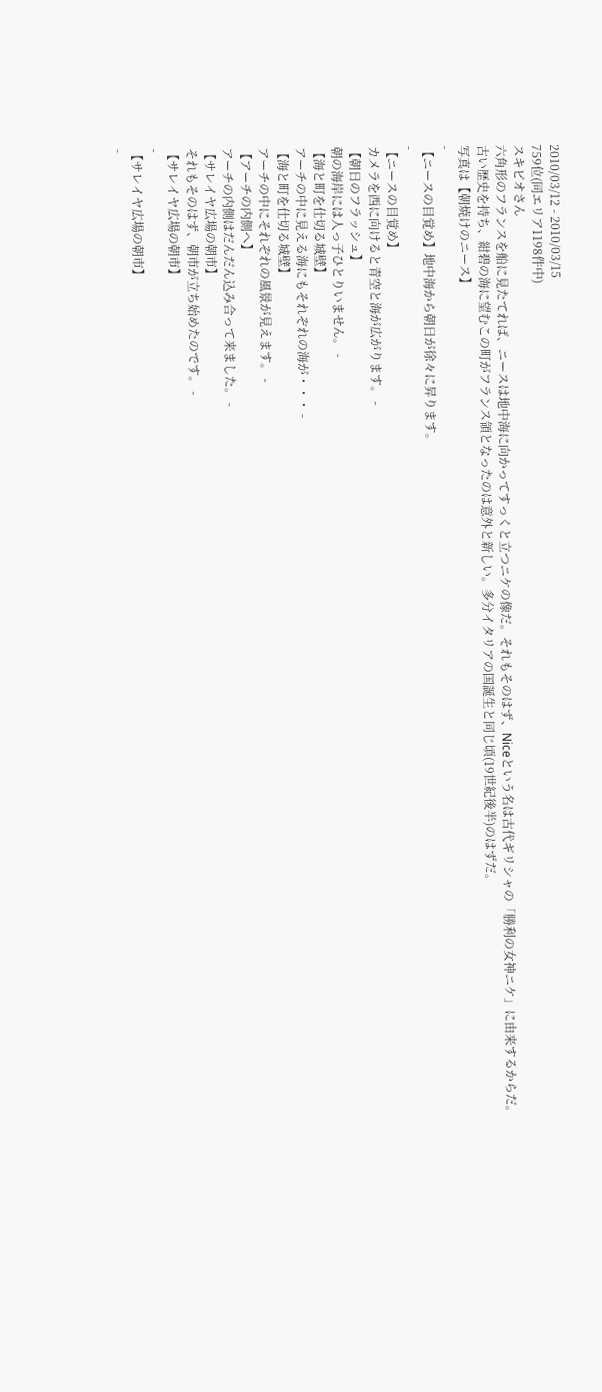2010/03/12 - 2010/03/15
759位(同エリア1198件中)
スキピオさん
六角形のフランスを船に見たてれば、ニースは地中海に向かってすっくと立つニケの像だ。それもそのはず、Niceという名は古代ギリシャの「勝利の女神ニケ」に由来するからだ。
古い歴史を持ち、紺碧の海に望むこの町がフランス領となったのは意外と新しい。多分イタリアの国誕生と同じ頃(19世紀後半)のはずだ。
写真は【朝焼けのニース】
-
【ニースの目覚め】地中海から朝日が徐々に昇ります。
-
【ニースの目覚め】
カメラを西に向けると青空と海が広がります。 -
【朝日のフラッシュ】
朝の海岸には人っ子ひとりいません。 -
【海と町を仕切る城壁】
アーチの中に見える海にもそれぞれの海が・・・ -
【海と町を仕切る城壁】
アーチの中にそれぞれの風景が見えます。 -
【アーチの内側へ】
アーチの内側はだんだん込み合って来ました。 -
【サレイヤ広場の朝市】
それもそのはず、朝市が立ち始めたのです。 -
【サレイヤ広場の朝市】
-
【サレイヤ広場の朝市】
-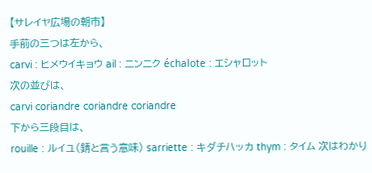【サレイヤ広場の朝市】
手前の三つは左から、
carvi : ヒメウイキョウ ail : ニンニク échalote : エシャロット
次の並びは、
carvi coriandre coriandre coriandre
下から三段目は、
rouille : ルイユ(錆と言う意味) sarriette : キダチハッカ thym : タイム 次はわかり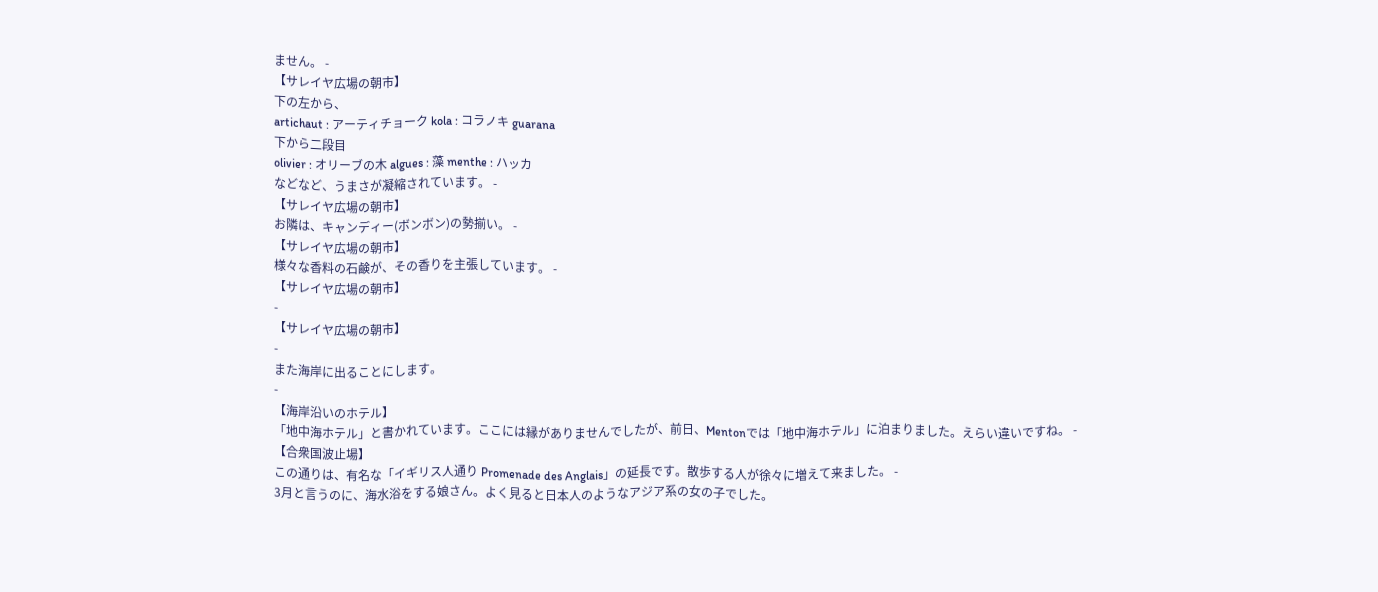ません。 -
【サレイヤ広場の朝市】
下の左から、
artichaut : アーティチョーク kola : コラノキ guarana
下から二段目
olivier : オリーブの木 algues : 藻 menthe : ハッカ
などなど、うまさが凝縮されています。 -
【サレイヤ広場の朝市】
お隣は、キャンディー(ボンボン)の勢揃い。 -
【サレイヤ広場の朝市】
様々な香料の石鹸が、その香りを主張しています。 -
【サレイヤ広場の朝市】
-
【サレイヤ広場の朝市】
-
また海岸に出ることにします。
-
【海岸沿いのホテル】
「地中海ホテル」と書かれています。ここには縁がありませんでしたが、前日、Mentonでは「地中海ホテル」に泊まりました。えらい違いですね。 -
【合衆国波止場】
この通りは、有名な「イギリス人通り Promenade des Anglais」の延長です。散歩する人が徐々に増えて来ました。 -
3月と言うのに、海水浴をする娘さん。よく見ると日本人のようなアジア系の女の子でした。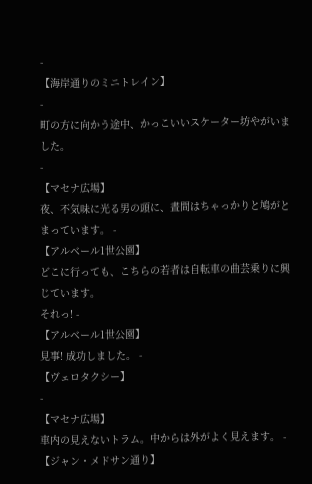-
【海岸通りのミニトレイン】
-
町の方に向かう途中、かっこいいスケーター坊やがいました。
-
【マセナ広場】
夜、不気味に光る男の頭に、晝間はちゃっかりと鳩がとまっています。 -
【アルベール1世公園】
どこに行っても、こちらの若者は自転車の曲芸乗りに興じています。
それっ! -
【アルベール1世公園】
見事! 成功しました。 -
【ヴェロタクシー】
-
【マセナ広場】
車内の見えないトラム。中からは外がよく見えます。 -
【ジャン・メドサン通り】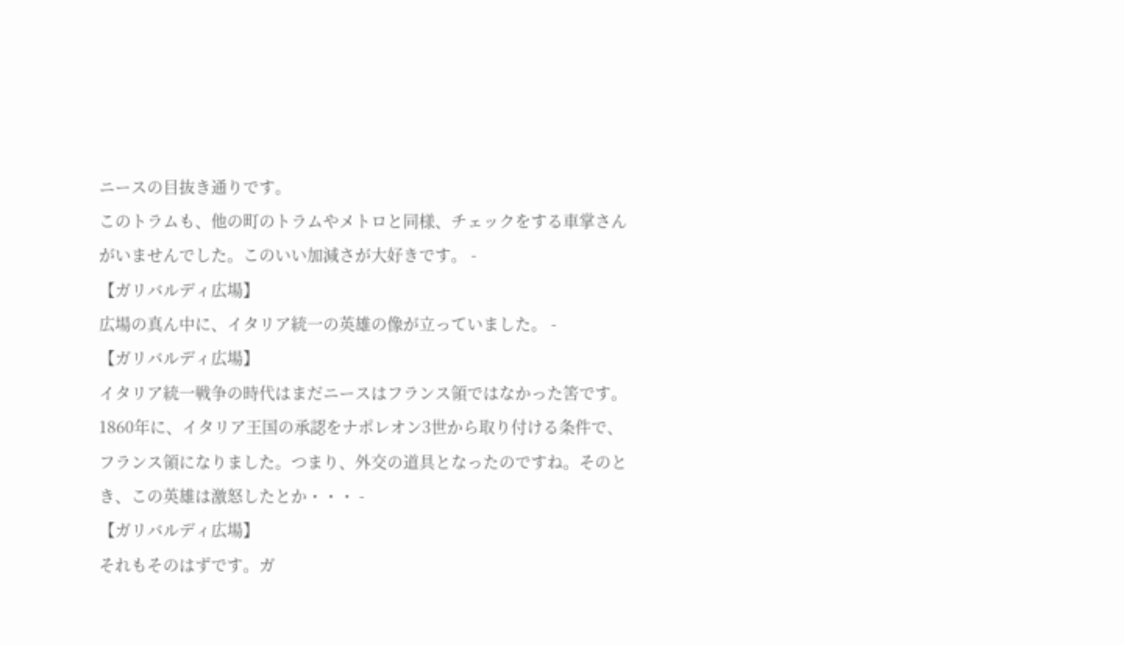ニースの目抜き通りです。
このトラムも、他の町のトラムやメトロと同様、チェックをする車掌さんがいませんでした。このいい加減さが大好きです。 -
【ガリバルディ広場】
広場の真ん中に、イタリア統一の英雄の像が立っていました。 -
【ガリバルディ広場】
イタリア統一戦争の時代はまだニースはフランス領ではなかった筈です。
1860年に、イタリア王国の承認をナポレオン3世から取り付ける条件で、フランス領になりました。つまり、外交の道具となったのですね。そのとき、この英雄は激怒したとか・・・ -
【ガリバルディ広場】
それもそのはずです。ガ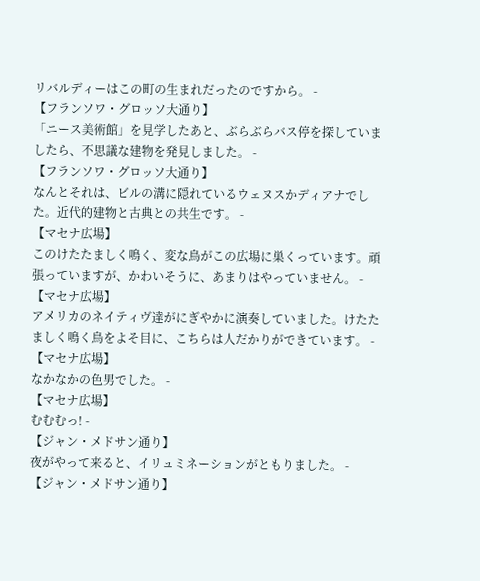リバルディーはこの町の生まれだったのですから。 -
【フランソワ・グロッソ大通り】
「ニース美術館」を見学したあと、ぶらぶらバス停を探していましたら、不思議な建物を発見しました。 -
【フランソワ・グロッソ大通り】
なんとそれは、ビルの溝に隠れているウェヌスかディアナでした。近代的建物と古典との共生です。 -
【マセナ広場】
このけたたましく鳴く、変な鳥がこの広場に巣くっています。頑張っていますが、かわいそうに、あまりはやっていません。 -
【マセナ広場】
アメリカのネイティヴ達がにぎやかに演奏していました。けたたましく鳴く鳥をよそ目に、こちらは人だかりができています。 -
【マセナ広場】
なかなかの色男でした。 -
【マセナ広場】
むむむっ! -
【ジャン・メドサン通り】
夜がやって来ると、イリュミネーションがともりました。 -
【ジャン・メドサン通り】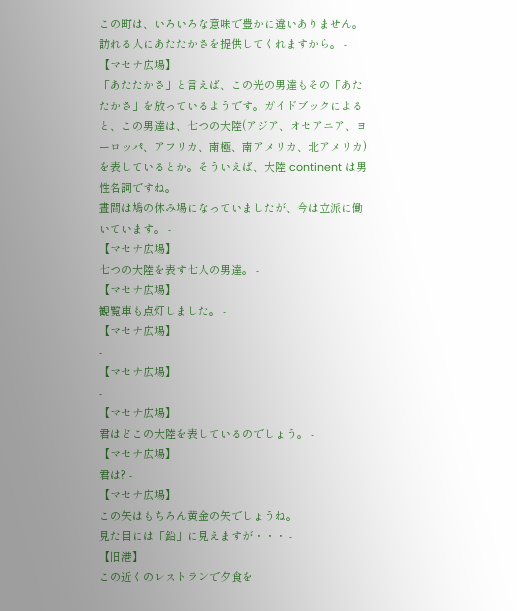この町は、いろいろな意味で豊かに違いありません。訪れる人にあたたかさを提供してくれますから。 -
【マセナ広場】
「あたたかさ」と言えば、この光の男達もその「あたたかさ」を放っているようです。ガイドブックによると、この男達は、七つの大陸(アジア、オセアニア、ヨーロッパ、アフリカ、南極、南アメリカ、北アメリカ)を表しているとか。そういえば、大陸 continent は男性名詞ですね。
晝間は鳩の休み場になっていましたが、今は立派に働いています。 -
【マセナ広場】
七つの大陸を表す七人の男達。 -
【マセナ広場】
観覧車も点灯しました。 -
【マセナ広場】
-
【マセナ広場】
-
【マセナ広場】
君はどこの大陸を表しているのでしょう。 -
【マセナ広場】
君は? -
【マセナ広場】
この矢はもちろん黄金の矢でしょうね。
見た目には「鉛」に見えますが・・・ -
【旧港】
この近くのレストランで夕食を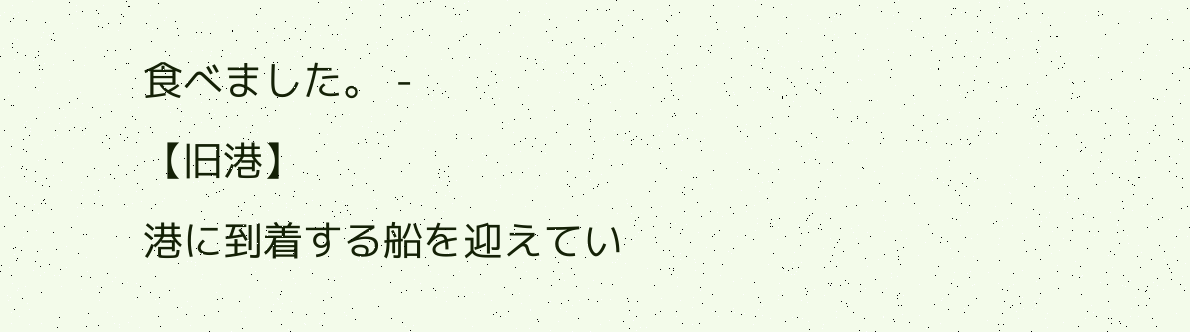食べました。 -
【旧港】
港に到着する船を迎えてい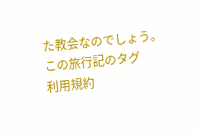た教会なのでしょう。
この旅行記のタグ
利用規約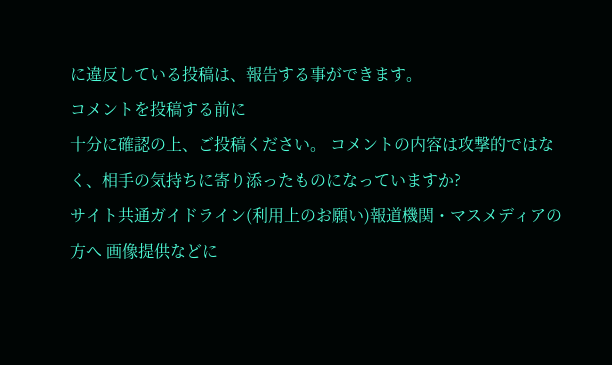に違反している投稿は、報告する事ができます。
コメントを投稿する前に
十分に確認の上、ご投稿ください。 コメントの内容は攻撃的ではなく、相手の気持ちに寄り添ったものになっていますか?
サイト共通ガイドライン(利用上のお願い)報道機関・マスメディアの方へ 画像提供などに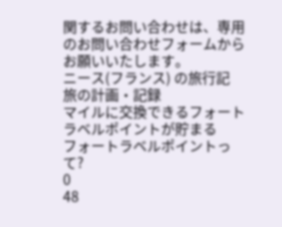関するお問い合わせは、専用のお問い合わせフォームからお願いいたします。
ニース(フランス) の旅行記
旅の計画・記録
マイルに交換できるフォートラベルポイントが貯まる
フォートラベルポイントって?
0
48